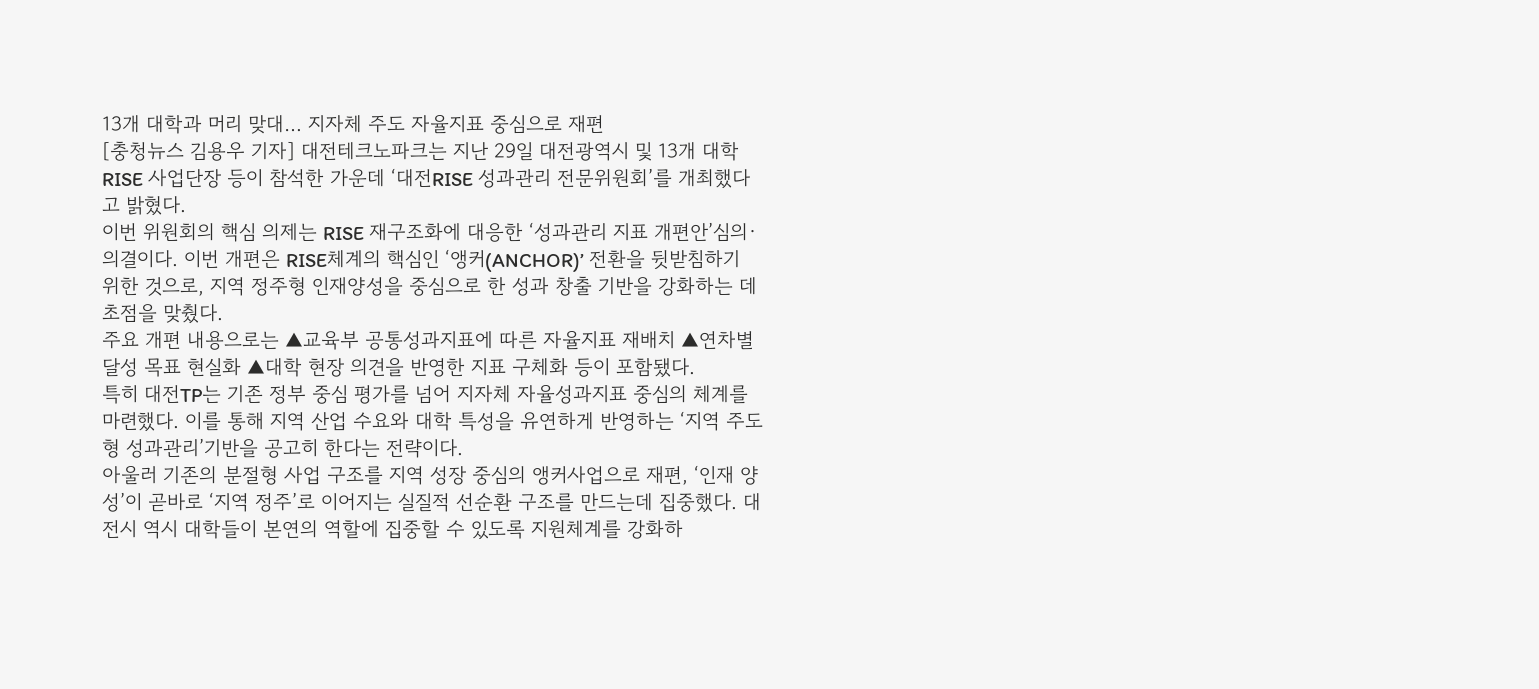13개 대학과 머리 맞대… 지자체 주도 자율지표 중심으로 재편
[충청뉴스 김용우 기자] 대전테크노파크는 지난 29일 대전광역시 및 13개 대학 RISE 사업단장 등이 참석한 가운데 ‘대전RISE 성과관리 전문위원회’를 개최했다고 밝혔다.
이번 위원회의 핵심 의제는 RISE 재구조화에 대응한 ‘성과관리 지표 개편안’심의·의결이다. 이번 개편은 RISE체계의 핵심인 ‘앵커(ANCHOR)’ 전환을 뒷받침하기 위한 것으로, 지역 정주형 인재양성을 중심으로 한 성과 창출 기반을 강화하는 데 초점을 맞췄다.
주요 개편 내용으로는 ▲교육부 공통성과지표에 따른 자율지표 재배치 ▲연차별 달성 목표 현실화 ▲대학 현장 의견을 반영한 지표 구체화 등이 포함됐다.
특히 대전TP는 기존 정부 중심 평가를 넘어 지자체 자율성과지표 중심의 체계를 마련했다. 이를 통해 지역 산업 수요와 대학 특성을 유연하게 반영하는 ‘지역 주도형 성과관리’기반을 공고히 한다는 전략이다.
아울러 기존의 분절형 사업 구조를 지역 성장 중심의 앵커사업으로 재편, ‘인재 양성’이 곧바로 ‘지역 정주’로 이어지는 실질적 선순환 구조를 만드는데 집중했다. 대전시 역시 대학들이 본연의 역할에 집중할 수 있도록 지원체계를 강화하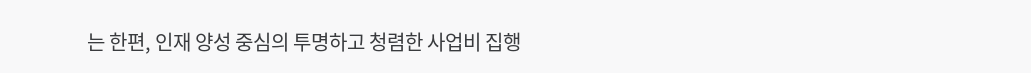는 한편, 인재 양성 중심의 투명하고 청렴한 사업비 집행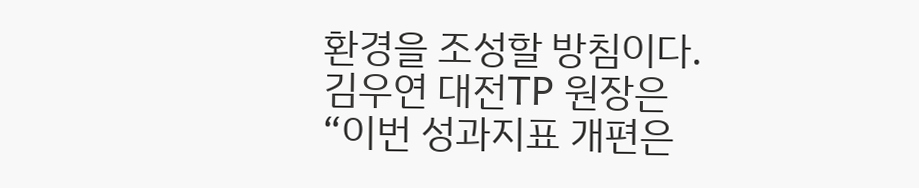환경을 조성할 방침이다.
김우연 대전TP 원장은 “이번 성과지표 개편은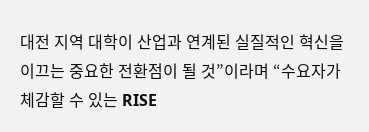대전 지역 대학이 산업과 연계된 실질적인 혁신을 이끄는 중요한 전환점이 될 것”이라며 “수요자가 체감할 수 있는 RISE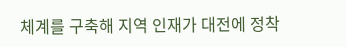체계를 구축해 지역 인재가 대전에 정착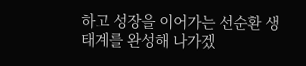하고 성장을 이어가는 선순환 생태계를 완성해 나가겠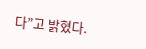다”고 밝혔다.